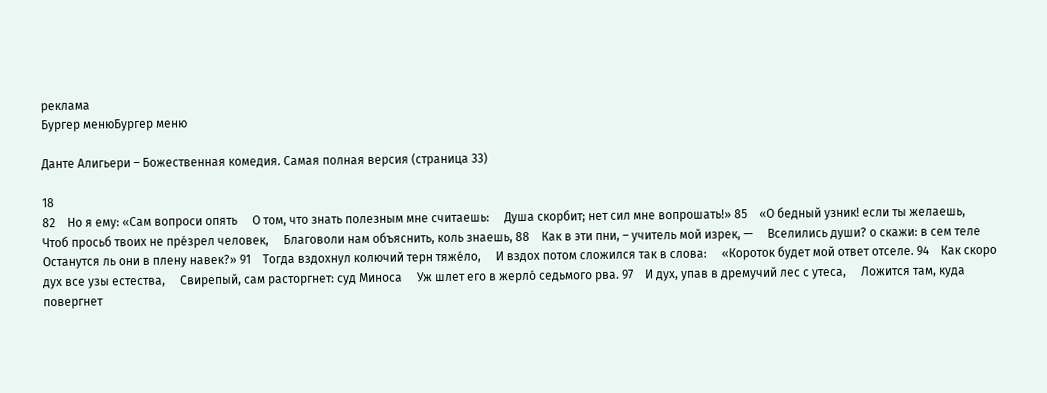реклама
Бургер менюБургер меню

Данте Алигьери – Божественная комедия. Самая полная версия (страница 33)

18
82    Но я ему: «Сам вопроси опять     О том, что знать полезным мне считаешь:     Душа скорбит; нет сил мне вопрошать!» 85    «О бедный узник! если ты желаешь,     Чтоб просьб твоих не пре́зрел человек,     Благоволи нам объяснить, коль знаешь, 88    Как в эти пни, – учитель мой изрек, —     Вселились души? о скажи: в сем теле     Останутся ль они в плену навек?» 91    Тогда вздохнул колючий терн тяже́ло,     И вздох потом сложился так в слова:     «Короток будет мой ответ отселе. 94    Как скоро дух все узы естества,     Свирепый, сам расторгнет: суд Миноса     Уж шлет его в жерло́ седьмого рва. 97    И дух, упав в дремучий лес с утеса,     Ложится там, куда повергнет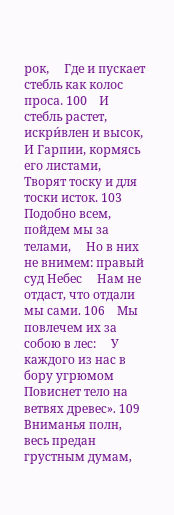рок,     Где и пускает стебль как колос проса. 100    И стебль растет, искри́влен и высок,     И Гарпии, кормясь его листами,     Творят тоску и для тоски исток. 103    Подобно всем, пойдем мы за телами,     Но в них не внимем: правый суд Небес     Нам не отдаст, что отдали мы сами. 106    Мы повлечем их за собою в лес:     У каждого из нас в бору угрюмом     Повиснет тело на ветвях древес». 109    Вниманья полн, весь предан грустным думам,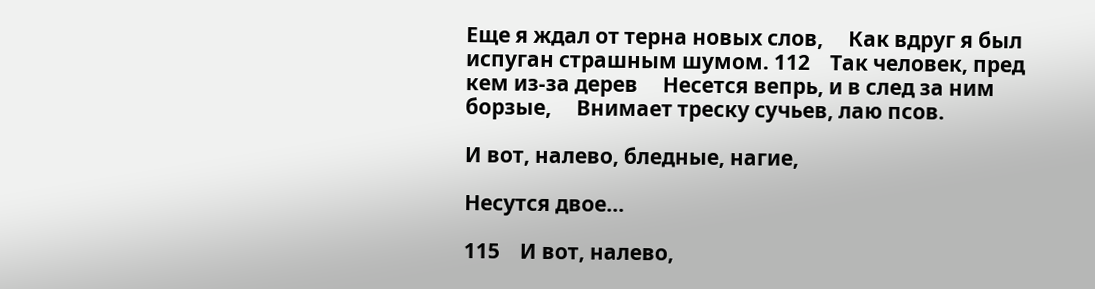Еще я ждал от терна новых слов,     Как вдруг я был испуган страшным шумом. 112    Так человек, пред кем из-за дерев     Несется вепрь, и в след за ним борзые,     Внимает треску сучьев, лаю псов.

И вот, налево, бледные, нагие,

Несутся двое…

115    И вот, налево,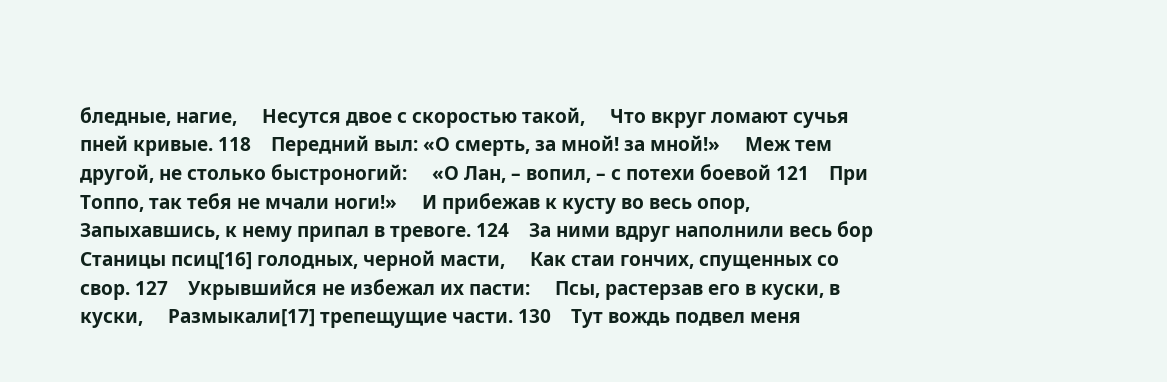бледные, нагие,     Несутся двое с скоростью такой,     Что вкруг ломают сучья пней кривые. 118    Передний выл: «О смерть, за мной! за мной!»     Меж тем другой, не столько быстроногий:     «О Лан, – вопил, – с потехи боевой 121    При Топпо, так тебя не мчали ноги!»     И прибежав к кусту во весь опор,     Запыхавшись, к нему припал в тревоге. 124    За ними вдруг наполнили весь бор     Станицы псиц[16] голодных, черной масти,     Как стаи гончих, спущенных со свор. 127    Укрывшийся не избежал их пасти:     Псы, растерзав его в куски, в куски,     Размыкали[17] трепещущие части. 130    Тут вождь подвел меня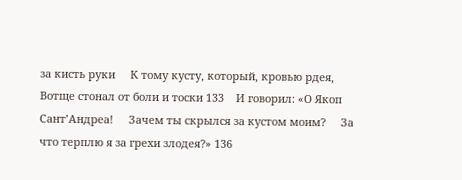за кисть руки     К тому кусту, который, кровью рдея,     Вотще стонал от боли и тоски 133    И говорил: «О Якоп Сант’Андреа!     Зачем ты скрылся за кустом моим?     За что терплю я за грехи злодея?» 136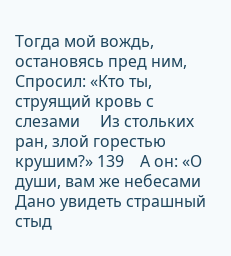Тогда мой вождь, остановясь пред ним,     Спросил: «Кто ты, струящий кровь с слезами     Из стольких ран, злой горестью крушим?» 139    А он: «О души, вам же небесами     Дано увидеть страшный стыд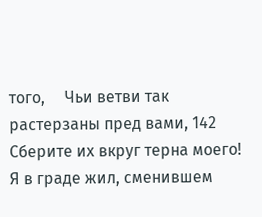того,     Чьи ветви так растерзаны пред вами, 142    Сберите их вкруг терна моего!     Я в граде жил, сменившем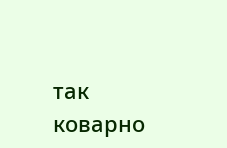так коварно